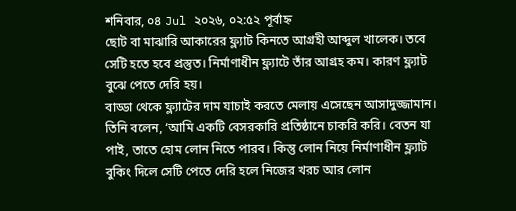শনিবার, ০৪ Jul ২০২৬, ০২:৫২ পূর্বাহ্ন
ছোট বা মাঝারি আকারের ফ্ল্যাট কিনতে আগ্রহী আব্দুল খালেক। তবে সেটি হতে হবে প্রস্তুত। নির্মাণাধীন ফ্ল্যাটে তাঁর আগ্রহ কম। কারণ ফ্ল্যাট বুঝে পেতে দেরি হয়।
বাড্ডা থেকে ফ্ল্যাটের দাম যাচাই করতে মেলায় এসেছেন আসাদুজ্জামান। তিনি বলেন, ‘আমি একটি বেসরকারি প্রতিষ্ঠানে চাকরি করি। বেতন যা পাই, তাতে হোম লোন নিতে পারব। কিন্তু লোন নিয়ে নির্মাণাধীন ফ্ল্যাট বুকিং দিলে সেটি পেতে দেরি হলে নিজের খরচ আর লোন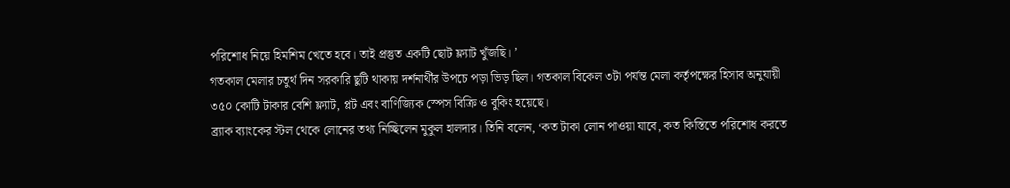পরিশোধ নিয়ে হিমশিম খেতে হবে। তাই প্রস্তুত একটি ছোট ফ্ল্যাট খুঁজছি। ’
গতকাল মেলার চতুর্থ দিন সরকারি ছুটি থাকায় দর্শনার্থীর উপচে পড়া ভিড় ছিল। গতকাল বিকেল ৩টা পর্যন্ত মেলা কর্তৃপক্ষের হিসাব অনুযায়ী ৩৫০ কোটি টাকার বেশি ফ্ল্যাট, প্লট এবং বাণিজ্যিক স্পেস বিক্রি ও বুকিং হয়েছে।
ব্র্যাক ব্যাংকের স্টল থেকে লোনের তথ্য নিচ্ছিলেন মুকুল হালদার। তিনি বলেন, ‘কত টাকা লোন পাওয়া যাবে, কত কিস্তিতে পরিশোধ করতে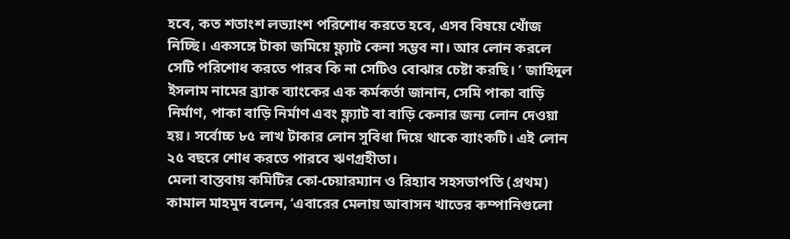হবে, কত শতাংশ লভ্যাংশ পরিশোধ করতে হবে, এসব বিষয়ে খোঁজ নিচ্ছি। একসঙ্গে টাকা জমিয়ে ফ্ল্যাট কেনা সম্ভব না। আর লোন করলে সেটি পরিশোধ করতে পারব কি না সেটিও বোঝার চেষ্টা করছি। ’ জাহিদুল ইসলাম নামের ব্র্যাক ব্যাংকের এক কর্মকর্তা জানান, সেমি পাকা বাড়ি নির্মাণ, পাকা বাড়ি নির্মাণ এবং ফ্ল্যাট বা বাড়ি কেনার জন্য লোন দেওয়া হয়। সর্বোচ্চ ৮৫ লাখ টাকার লোন সুবিধা দিয়ে থাকে ব্যাংকটি। এই লোন ২৫ বছরে শোধ করতে পারবে ঋণগ্রহীতা।
মেলা বাস্তবায় কমিটির কো-চেয়ারম্যান ও রিহ্যাব সহসভাপতি (প্রথম) কামাল মাহমুদ বলেন, ‘এবারের মেলায় আবাসন খাতের কম্পানিগুলো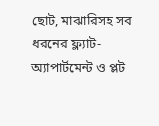ছোট, মাঝারিসহ সব ধরনের ফ্ল্যাট-অ্যাপার্টমেন্ট ও প্লট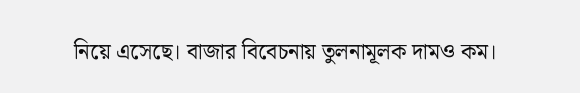নিয়ে এসেছে। বাজার বিবেচনায় তুলনামূলক দামও কম।